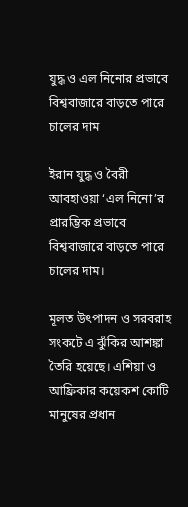যুদ্ধ ও এল নিনোর প্রভাবে বিশ্ববাজারে বাড়তে পারে চালের দাম

ইরান যুদ্ধ ও বৈরী আবহাওয়া ‘এল নিনো’র প্রারম্ভিক প্রভাবে বিশ্ববাজারে বাড়তে পারে চালের দাম।

মূলত উৎপাদন ও সরবরাহ সংকটে এ ঝুঁকির আশঙ্কা তৈরি হয়েছে। এশিয়া ও আফ্রিকার কয়েকশ কোটি মানুষের প্রধান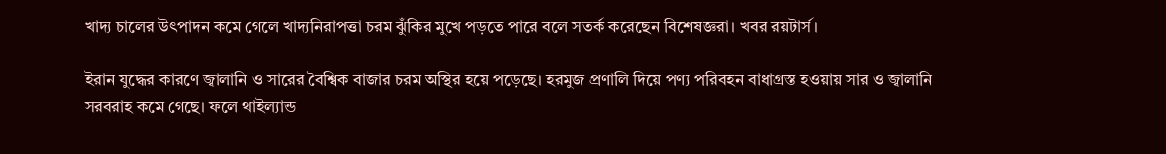খাদ্য চালের উৎপাদন কমে গেলে খাদ্যনিরাপত্তা চরম ঝুঁকির মুখে পড়তে পারে বলে সতর্ক করেছেন বিশেষজ্ঞরা। খবর রয়টার্স।

ইরান যুদ্ধের কারণে জ্বালানি ও সারের বৈশ্বিক বাজার চরম অস্থির হয়ে পড়েছে। হরমুজ প্রণালি দিয়ে পণ্য পরিবহন বাধাগ্রস্ত হওয়ায় সার ও জ্বালানি সরবরাহ কমে গেছে। ফলে থাইল্যান্ড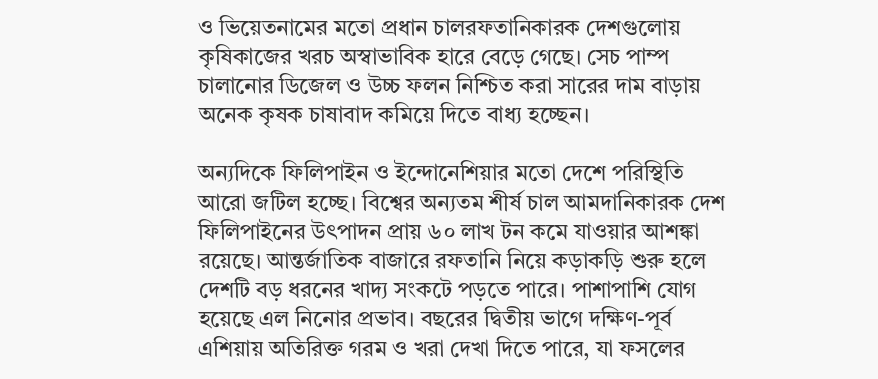ও ভিয়েতনামের মতো প্রধান চালরফতানিকারক দেশগুলোয় কৃষিকাজের খরচ অস্বাভাবিক হারে বেড়ে গেছে। সেচ পাম্প চালানোর ডিজেল ও উচ্চ ফলন নিশ্চিত করা সারের দাম বাড়ায় অনেক কৃষক চাষাবাদ কমিয়ে দিতে বাধ্য হচ্ছেন।

অন্যদিকে ফিলিপাইন ও ইন্দোনেশিয়ার মতো দেশে পরিস্থিতি আরো জটিল হচ্ছে। বিশ্বের অন্যতম শীর্ষ চাল আমদানিকারক দেশ ফিলিপাইনের উৎপাদন প্রায় ৬০ লাখ টন কমে যাওয়ার আশঙ্কা রয়েছে। আন্তর্জাতিক বাজারে রফতানি নিয়ে কড়াকড়ি শুরু হলে দেশটি বড় ধরনের খাদ্য সংকটে পড়তে পারে। পাশাপাশি যোগ হয়েছে এল নিনোর প্রভাব। বছরের দ্বিতীয় ভাগে দক্ষিণ-পূর্ব এশিয়ায় অতিরিক্ত গরম ও খরা দেখা দিতে পারে, যা ফসলের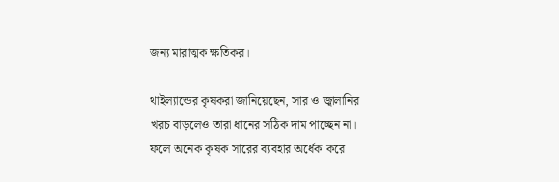জন্য মারাত্মক ক্ষতিকর।

থাইল্যান্ডের কৃষকরা জানিয়েছেন, সার ও জ্বালানির খরচ বাড়লেও তারা ধানের সঠিক দাম পাচ্ছেন না। ফলে অনেক কৃষক সারের ব্যবহার অর্ধেক করে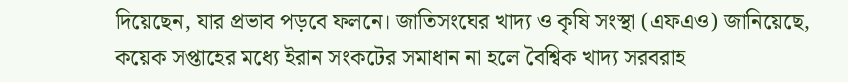দিয়েছেন, যার প্রভাব পড়বে ফলনে। জাতিসংঘের খাদ্য ও কৃষি সংস্থা (এফএও) জানিয়েছে, কয়েক সপ্তাহের মধ্যে ইরান সংকটের সমাধান না হলে বৈশ্বিক খাদ্য সরবরাহ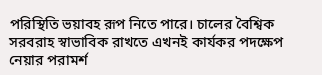পরিস্থিতি ভয়াবহ রূপ নিতে পারে। চালের বৈশ্বিক সরবরাহ স্বাভাবিক রাখতে এখনই কার্যকর পদক্ষেপ নেয়ার পরামর্শ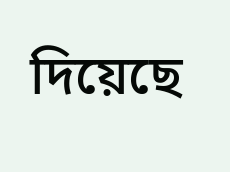দিয়েছে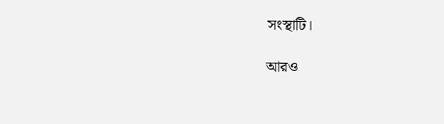সংস্থাটি।

আরও